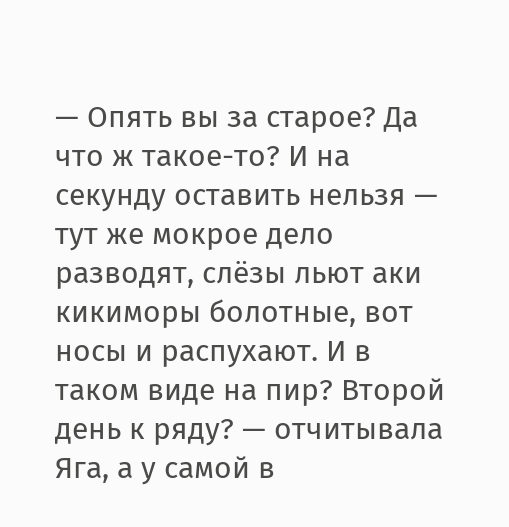— Опять вы за старое? Да что ж такое-то? И на секунду оставить нельзя — тут же мокрое дело разводят, слёзы льют аки кикиморы болотные, вот носы и распухают. И в таком виде на пир? Второй день к ряду? — отчитывала Яга, а у самой в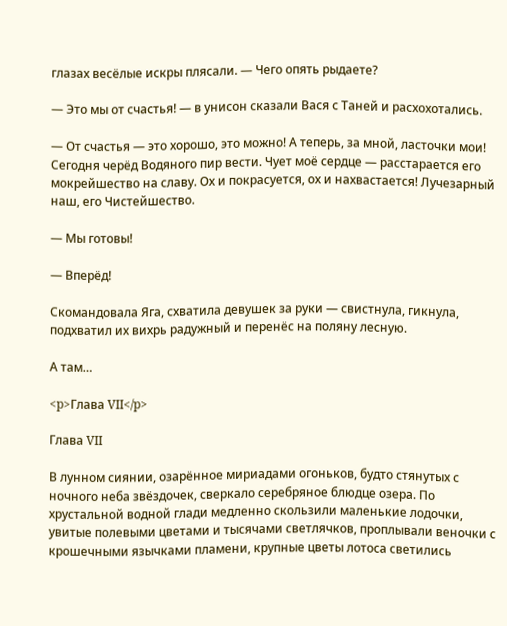глазах весёлые искры плясали. — Чего опять рыдаете?

— Это мы от счастья! — в унисон сказали Вася с Таней и расхохотались.

— От счастья — это хорошо, это можно! А теперь, за мной, ласточки мои! Сегодня черёд Водяного пир вести. Чует моё сердце — расстарается его мокрейшество на славу. Ох и покрасуется, ох и нахвастается! Лучезарный наш, его Чистейшество.

— Мы готовы!

— Вперёд!

Скомандовала Яга, схватила девушек за руки — свистнула, гикнула, подхватил их вихрь радужный и перенёс на поляну лесную.

А там…

<p>Глава VII</p>

Глава VII

В лунном сиянии, озарённое мириадами огоньков, будто стянутых с ночного неба звёздочек, сверкало серебряное блюдце озера. По хрустальной водной глади медленно скользили маленькие лодочки, увитые полевыми цветами и тысячами светлячков, проплывали веночки с крошечными язычками пламени, крупные цветы лотоса светились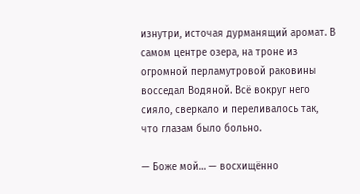изнутри, источая дурманящий аромат. В самом центре озера, на троне из огромной перламутровой раковины восседал Водяной. Всё вокруг него сияло, сверкало и переливалось так, что глазам было больно.

— Боже мой… — восхищённо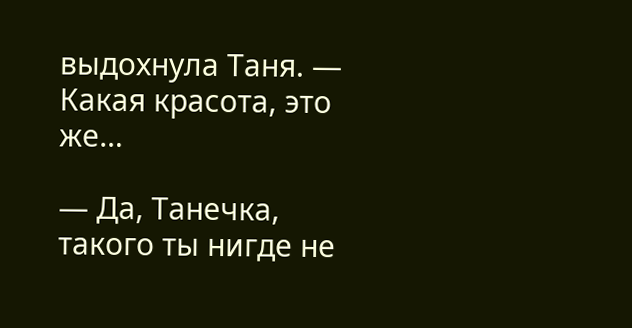выдохнула Таня. — Какая красота, это же…

— Да, Танечка, такого ты нигде не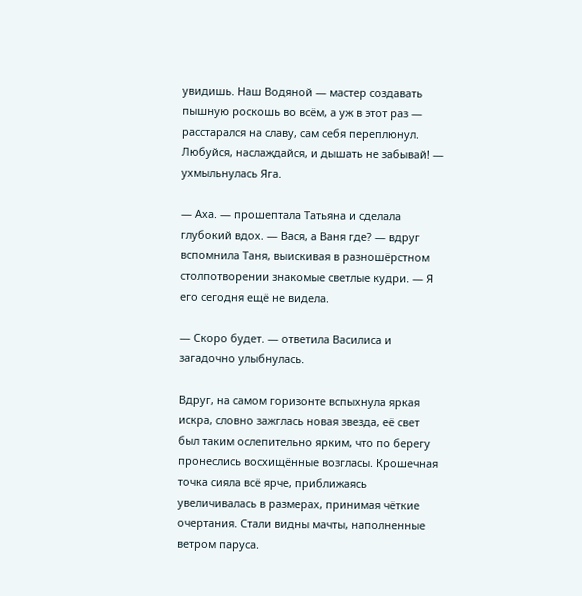увидишь. Наш Водяной — мастер создавать пышную роскошь во всём, а уж в этот раз — расстарался на славу, сам себя переплюнул. Любуйся, наслаждайся, и дышать не забывай! — ухмыльнулась Яга.

— Аха. — прошептала Татьяна и сделала глубокий вдох. — Вася, а Ваня где? — вдруг вспомнила Таня, выискивая в разношёрстном столпотворении знакомые светлые кудри. — Я его сегодня ещё не видела.

— Скоро будет. — ответила Василиса и загадочно улыбнулась.

Вдруг, на самом горизонте вспыхнула яркая искра, словно зажглась новая звезда, её свет был таким ослепительно ярким, что по берегу пронеслись восхищённые возгласы. Крошечная точка сияла всё ярче, приближаясь увеличивалась в размерах, принимая чёткие очертания. Стали видны мачты, наполненные ветром паруса.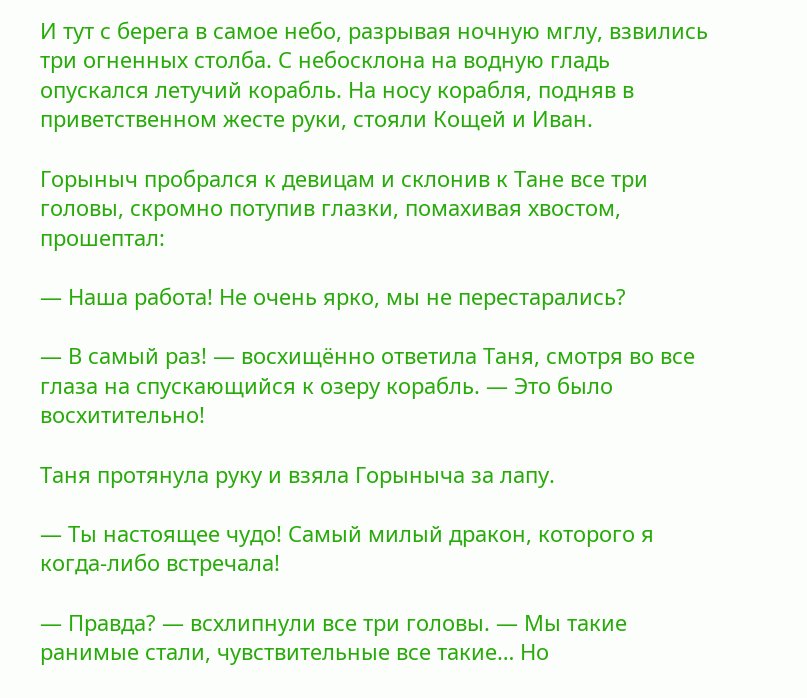И тут с берега в самое небо, разрывая ночную мглу, взвились три огненных столба. С небосклона на водную гладь опускался летучий корабль. На носу корабля, подняв в приветственном жесте руки, стояли Кощей и Иван.

Горыныч пробрался к девицам и склонив к Тане все три головы, скромно потупив глазки, помахивая хвостом, прошептал:

— Наша работа! Не очень ярко, мы не перестарались?

— В самый раз! — восхищённо ответила Таня, смотря во все глаза на спускающийся к озеру корабль. — Это было восхитительно!

Таня протянула руку и взяла Горыныча за лапу.

— Ты настоящее чудо! Самый милый дракон, которого я когда-либо встречала!

— Правда? — всхлипнули все три головы. — Мы такие ранимые стали, чувствительные все такие… Но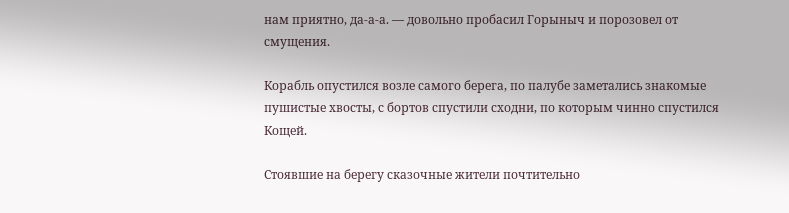нам приятно, да-а-а. — довольно пробасил Горыныч и порозовел от смущения.

Корабль опустился возле самого берега, по палубе заметались знакомые пушистые хвосты, с бортов спустили сходни, по которым чинно спустился Кощей.

Стоявшие на берегу сказочные жители почтительно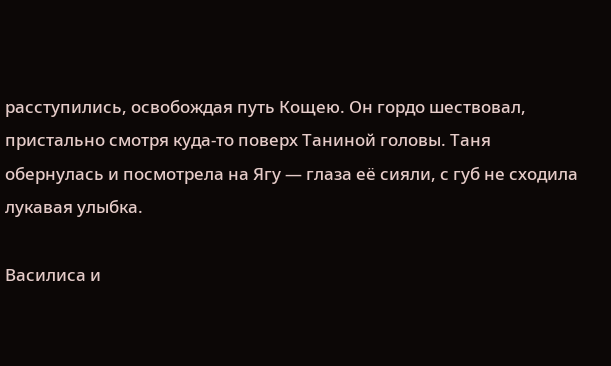расступились, освобождая путь Кощею. Он гордо шествовал, пристально смотря куда-то поверх Таниной головы. Таня обернулась и посмотрела на Ягу — глаза её сияли, с губ не сходила лукавая улыбка.

Василиса и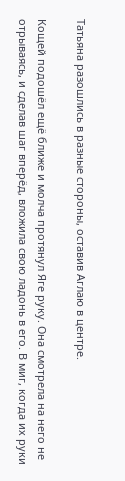Татьяна разошлись в разные стороны, оставив Аглаю в центре.

Кощей подошёл ещё ближе и молча протянул Яге руку. Она смотрела на него не отрываясь, и сделав шаг вперёд, вложила свою ладонь в его. В миг, когда их руки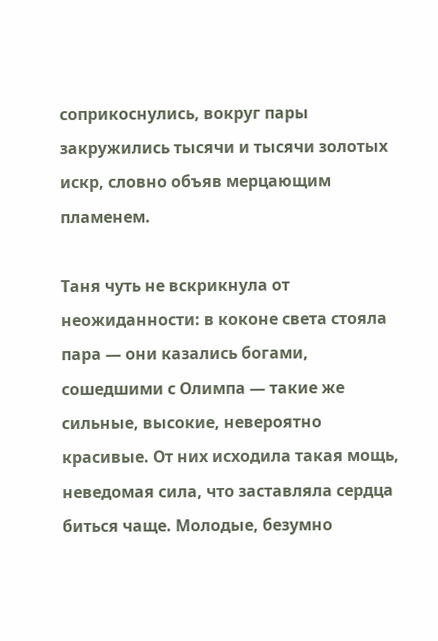соприкоснулись, вокруг пары закружились тысячи и тысячи золотых искр, словно объяв мерцающим пламенем.

Таня чуть не вскрикнула от неожиданности: в коконе света стояла пара — они казались богами, сошедшими с Олимпа — такие же сильные, высокие, невероятно красивые. От них исходила такая мощь, неведомая сила, что заставляла сердца биться чаще. Молодые, безумно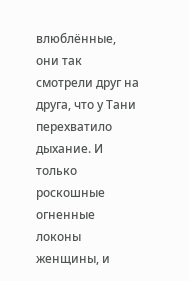влюблённые, они так смотрели друг на друга, что у Тани перехватило дыхание. И только роскошные огненные локоны женщины, и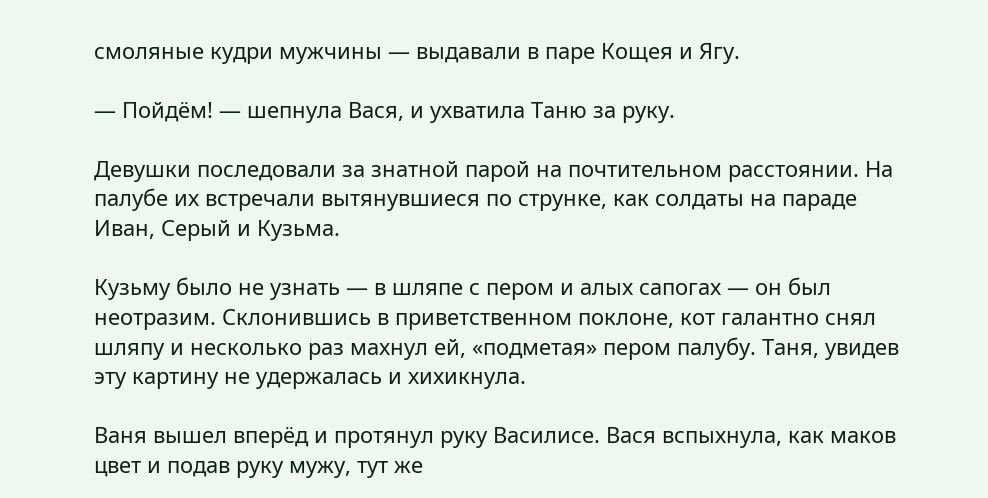смоляные кудри мужчины — выдавали в паре Кощея и Ягу.

— Пойдём! — шепнула Вася, и ухватила Таню за руку.

Девушки последовали за знатной парой на почтительном расстоянии. На палубе их встречали вытянувшиеся по струнке, как солдаты на параде Иван, Серый и Кузьма.

Кузьму было не узнать — в шляпе с пером и алых сапогах — он был неотразим. Склонившись в приветственном поклоне, кот галантно снял шляпу и несколько раз махнул ей, «подметая» пером палубу. Таня, увидев эту картину не удержалась и хихикнула.

Ваня вышел вперёд и протянул руку Василисе. Вася вспыхнула, как маков цвет и подав руку мужу, тут же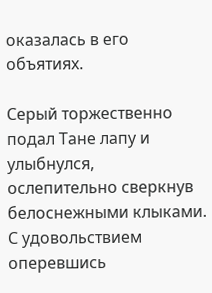оказалась в его объятиях.

Серый торжественно подал Тане лапу и улыбнулся, ослепительно сверкнув белоснежными клыками. С удовольствием оперевшись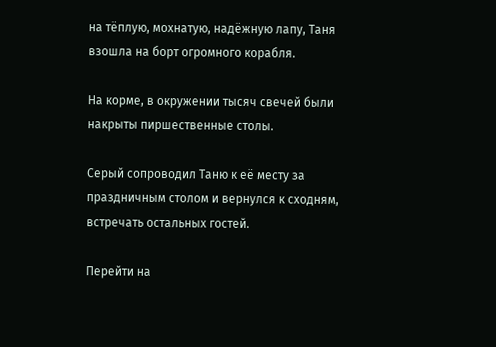на тёплую, мохнатую, надёжную лапу, Таня взошла на борт огромного корабля.

На корме, в окружении тысяч свечей были накрыты пиршественные столы.

Серый сопроводил Таню к её месту за праздничным столом и вернулся к сходням, встречать остальных гостей.

Перейти на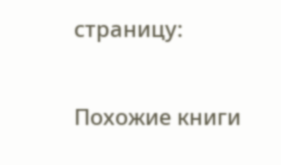страницу:

Похожие книги